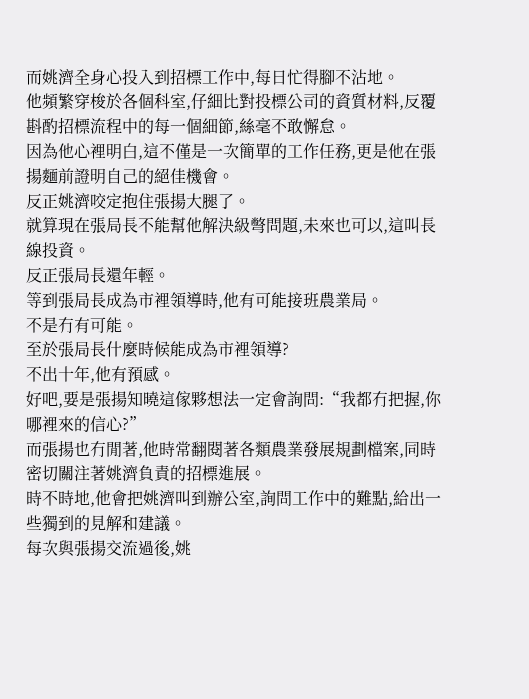而姚濟全身心投入到招標工作中,每日忙得腳不沾地。
他頻繁穿梭於各個科室,仔細比對投標公司的資質材料,反覆斟酌招標流程中的每一個細節,絲毫不敢懈怠。
因為他心裡明白,這不僅是一次簡單的工作任務,更是他在張揚麵前證明自己的絕佳機會。
反正姚濟咬定抱住張揚大腿了。
就算現在張局長不能幫他解決級彆問題,未來也可以,這叫長線投資。
反正張局長還年輕。
等到張局長成為市裡領導時,他有可能接班農業局。
不是冇有可能。
至於張局長什麼時候能成為市裡領導?
不出十年,他有預感。
好吧,要是張揚知曉這傢夥想法一定會詢問:“我都冇把握,你哪裡來的信心?”
而張揚也冇閒著,他時常翻閱著各類農業發展規劃檔案,同時密切關注著姚濟負責的招標進展。
時不時地,他會把姚濟叫到辦公室,詢問工作中的難點,給出一些獨到的見解和建議。
每次與張揚交流過後,姚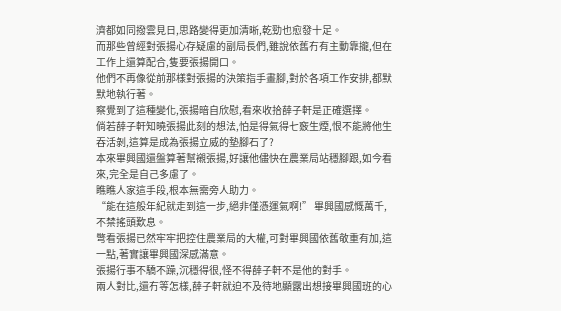濟都如同撥雲見日,思路變得更加清晰,乾勁也愈發十足。
而那些曾經對張揚心存疑慮的副局長們,雖說依舊冇有主動靠攏,但在工作上還算配合,隻要張揚開口。
他們不再像從前那樣對張揚的決策指手畫腳,對於各項工作安排,都默默地執行著。
察覺到了這種變化,張揚暗自欣慰,看來收拾薛子軒是正確選擇。
倘若薛子軒知曉張揚此刻的想法,怕是得氣得七竅生煙,恨不能將他生吞活剝,這算是成為張揚立威的墊腳石了?
本來畢興國還盤算著幫襯張揚,好讓他儘快在農業局站穩腳跟,如今看來,完全是自己多慮了。
瞧瞧人家這手段,根本無需旁人助力。
“能在這般年紀就走到這一步,絕非僅憑運氣啊!” 畢興國感慨萬千,不禁搖頭歎息。
彆看張揚已然牢牢把控住農業局的大權,可對畢興國依舊敬重有加,這一點,著實讓畢興國深感滿意。
張揚行事不驕不躁,沉穩得很,怪不得薛子軒不是他的對手。
兩人對比,還冇等怎樣,薛子軒就迫不及待地顯露出想接畢興國班的心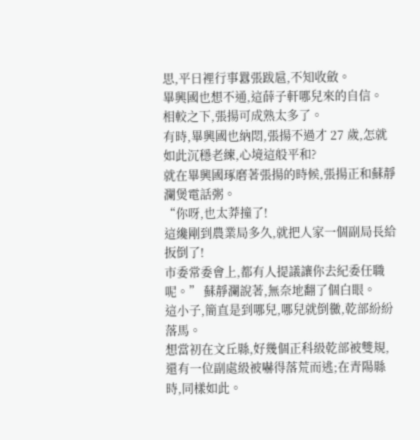思,平日裡行事囂張跋扈,不知收斂。
畢興國也想不通,這薛子軒哪兒來的自信。
相較之下,張揚可成熟太多了。
有時,畢興國也納悶,張揚不過才 27 歲,怎就如此沉穩老練,心境這般平和?
就在畢興國琢磨著張揚的時候,張揚正和蘇靜瀾煲電話粥。
“你呀,也太莽撞了!
這纔剛到農業局多久,就把人家一個副局長給扳倒了!
市委常委會上,都有人提議讓你去紀委任職呢。” 蘇靜瀾說著,無奈地翻了個白眼。
這小子,簡直是到哪兒,哪兒就倒黴,乾部紛紛落馬。
想當初在文丘縣,好幾個正科級乾部被雙規,還有一位副處級被嚇得落荒而逃;在青陽縣時,同樣如此。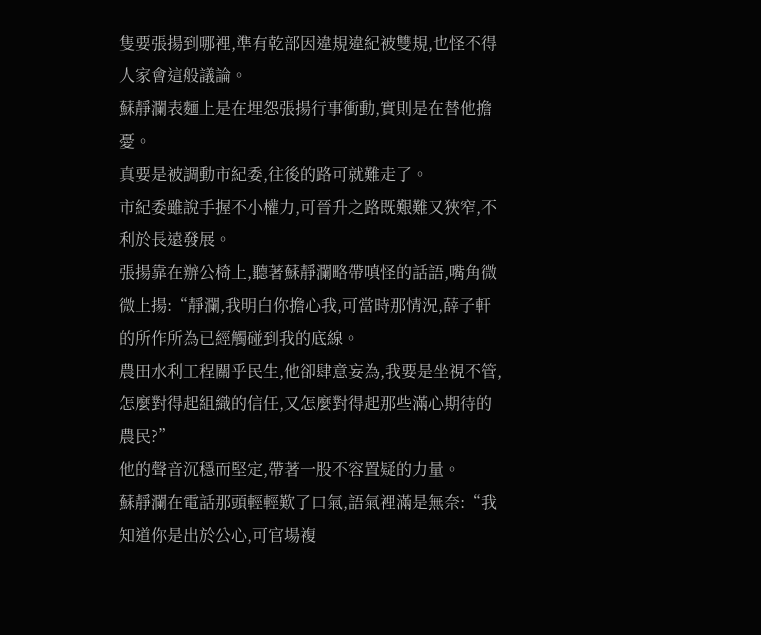隻要張揚到哪裡,準有乾部因違規違紀被雙規,也怪不得人家會這般議論。
蘇靜瀾表麵上是在埋怨張揚行事衝動,實則是在替他擔憂。
真要是被調動市紀委,往後的路可就難走了。
市紀委雖說手握不小權力,可晉升之路既艱難又狹窄,不利於長遠發展。
張揚靠在辦公椅上,聽著蘇靜瀾略帶嗔怪的話語,嘴角微微上揚:“靜瀾,我明白你擔心我,可當時那情況,薛子軒的所作所為已經觸碰到我的底線。
農田水利工程關乎民生,他卻肆意妄為,我要是坐視不管,怎麼對得起組織的信任,又怎麼對得起那些滿心期待的農民?”
他的聲音沉穩而堅定,帶著一股不容置疑的力量。
蘇靜瀾在電話那頭輕輕歎了口氣,語氣裡滿是無奈:“我知道你是出於公心,可官場複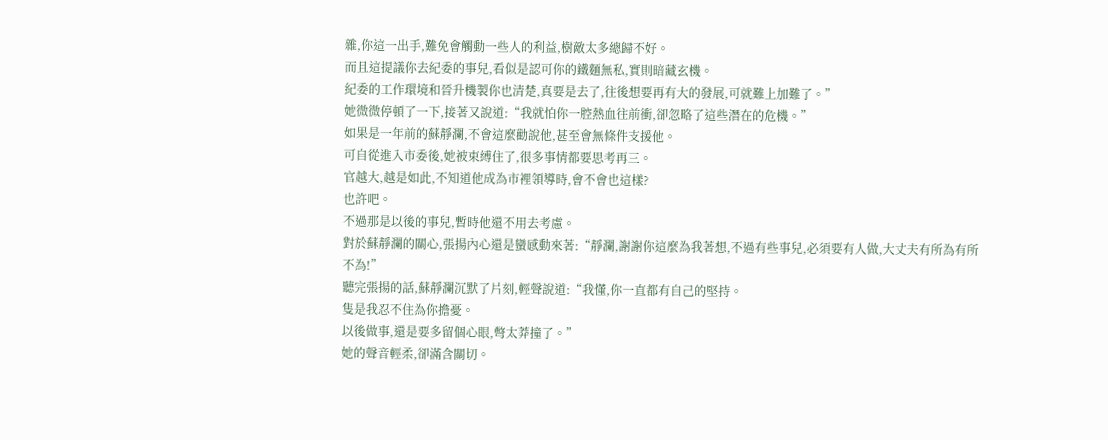雜,你這一出手,難免會觸動一些人的利益,樹敵太多總歸不好。
而且這提議你去紀委的事兒,看似是認可你的鐵麵無私,實則暗藏玄機。
紀委的工作環境和晉升機製你也清楚,真要是去了,往後想要再有大的發展,可就難上加難了。”
她微微停頓了一下,接著又說道:“我就怕你一腔熱血往前衝,卻忽略了這些潛在的危機。”
如果是一年前的蘇靜瀾,不會這麼勸說他,甚至會無條件支援他。
可自從進入市委後,她被束縛住了,很多事情都要思考再三。
官越大,越是如此,不知道他成為市裡領導時,會不會也這樣?
也許吧。
不過那是以後的事兒,暫時他還不用去考慮。
對於蘇靜瀾的關心,張揚內心還是蠻感動來著:“靜瀾,謝謝你這麼為我著想,不過有些事兒,必須要有人做,大丈夫有所為有所不為!”
聽完張揚的話,蘇靜瀾沉默了片刻,輕聲說道:“我懂,你一直都有自己的堅持。
隻是我忍不住為你擔憂。
以後做事,還是要多留個心眼,彆太莽撞了。”
她的聲音輕柔,卻滿含關切。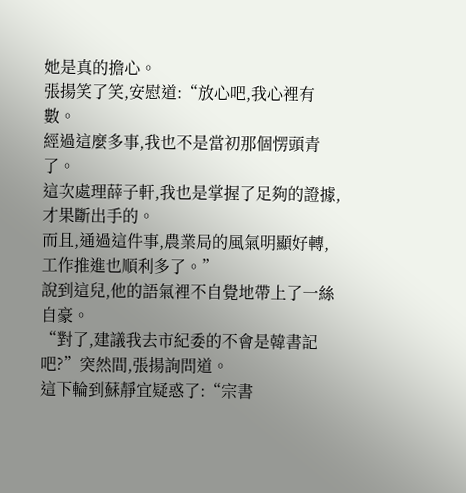她是真的擔心。
張揚笑了笑,安慰道:“放心吧,我心裡有數。
經過這麼多事,我也不是當初那個愣頭青了。
這次處理薛子軒,我也是掌握了足夠的證據,才果斷出手的。
而且,通過這件事,農業局的風氣明顯好轉,工作推進也順利多了。”
說到這兒,他的語氣裡不自覺地帶上了一絲自豪。
“對了,建議我去市紀委的不會是韓書記吧?”突然間,張揚詢問道。
這下輪到蘇靜宜疑惑了:“宗書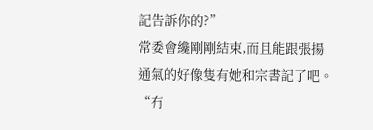記告訴你的?”
常委會纔剛剛結束,而且能跟張揚通氣的好像隻有她和宗書記了吧。
“冇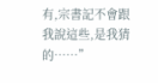有,宗書記不會跟我說這些,是我猜的……”